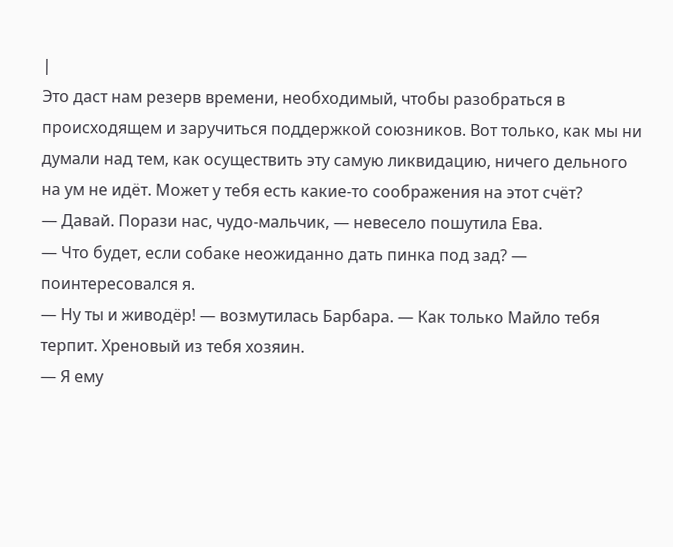|
Это даст нам резерв времени, необходимый, чтобы разобраться в происходящем и заручиться поддержкой союзников. Вот только, как мы ни думали над тем, как осуществить эту самую ликвидацию, ничего дельного на ум не идёт. Может у тебя есть какие-то соображения на этот счёт?
— Давай. Порази нас, чудо-мальчик, — невесело пошутила Ева.
— Что будет, если собаке неожиданно дать пинка под зад? — поинтересовался я.
— Ну ты и живодёр! — возмутилась Барбара. — Как только Майло тебя терпит. Хреновый из тебя хозяин.
— Я ему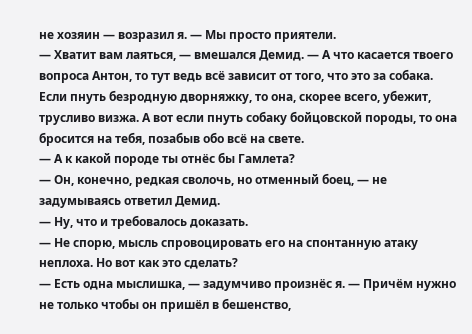не хозяин — возразил я. — Мы просто приятели.
— Хватит вам лаяться, — вмешался Демид. — А что касается твоего вопроса Антон, то тут ведь всё зависит от того, что это за собака. Если пнуть безродную дворняжку, то она, скорее всего, убежит, трусливо визжа. А вот если пнуть собаку бойцовской породы, то она бросится на тебя, позабыв обо всё на свете.
— А к какой породе ты отнёс бы Гамлета?
— Он, конечно, редкая сволочь, но отменный боец, — не задумываясь ответил Демид.
— Ну, что и требовалось доказать.
— Не спорю, мысль спровоцировать его на спонтанную атаку неплоха. Но вот как это сделать?
— Есть одна мыслишка, — задумчиво произнёс я. — Причём нужно не только чтобы он пришёл в бешенство,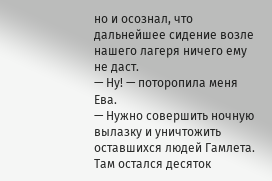но и осознал, что дальнейшее сидение возле нашего лагеря ничего ему не даст.
— Ну! — поторопила меня Ева.
— Нужно совершить ночную вылазку и уничтожить оставшихся людей Гамлета. Там остался десяток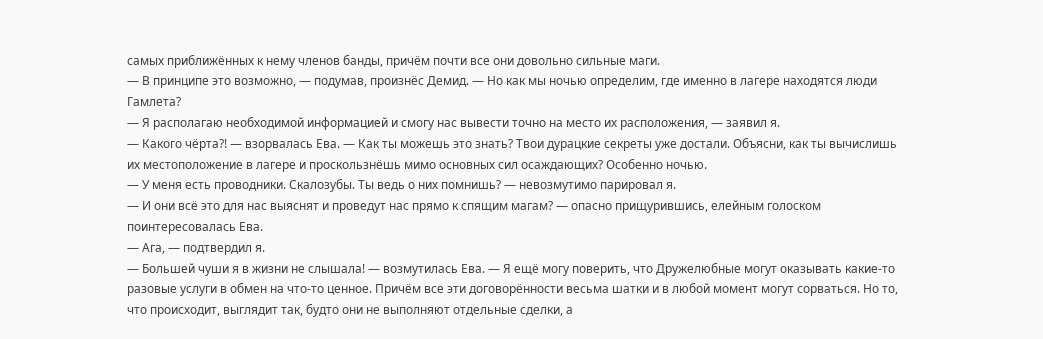самых приближённых к нему членов банды, причём почти все они довольно сильные маги.
— В принципе это возможно, — подумав, произнёс Демид. — Но как мы ночью определим, где именно в лагере находятся люди Гамлета?
— Я располагаю необходимой информацией и смогу нас вывести точно на место их расположения, — заявил я.
— Какого чёрта?! — взорвалась Ева. — Как ты можешь это знать? Твои дурацкие секреты уже достали. Объясни, как ты вычислишь их местоположение в лагере и проскользнёшь мимо основных сил осаждающих? Особенно ночью.
— У меня есть проводники. Скалозубы. Ты ведь о них помнишь? — невозмутимо парировал я.
— И они всё это для нас выяснят и проведут нас прямо к спящим магам? — опасно прищурившись, елейным голоском поинтересовалась Ева.
— Ага, — подтвердил я.
— Большей чуши я в жизни не слышала! — возмутилась Ева. — Я ещё могу поверить, что Дружелюбные могут оказывать какие-то разовые услуги в обмен на что-то ценное. Причём все эти договорённости весьма шатки и в любой момент могут сорваться. Но то, что происходит, выглядит так, будто они не выполняют отдельные сделки, а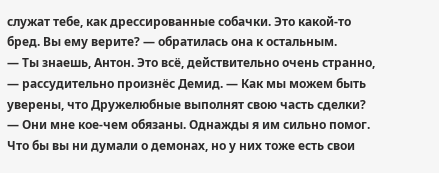служат тебе, как дрессированные собачки. Это какой-то бред. Вы ему верите? — обратилась она к остальным.
— Ты знаешь, Антон. Это всё, действительно очень странно, — рассудительно произнёс Демид. — Как мы можем быть уверены, что Дружелюбные выполнят свою часть сделки?
— Они мне кое-чем обязаны. Однажды я им сильно помог. Что бы вы ни думали о демонах, но у них тоже есть свои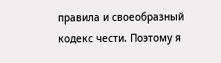правила и своеобразный кодекс чести. Поэтому я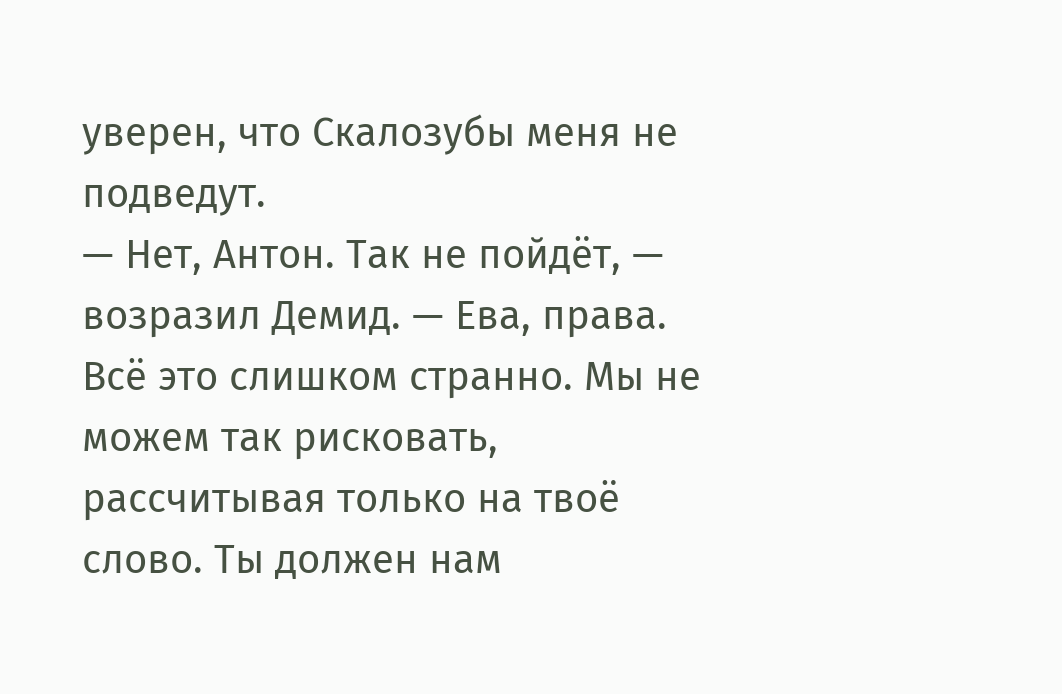уверен, что Скалозубы меня не подведут.
— Нет, Антон. Так не пойдёт, — возразил Демид. — Ева, права. Всё это слишком странно. Мы не можем так рисковать, рассчитывая только на твоё слово. Ты должен нам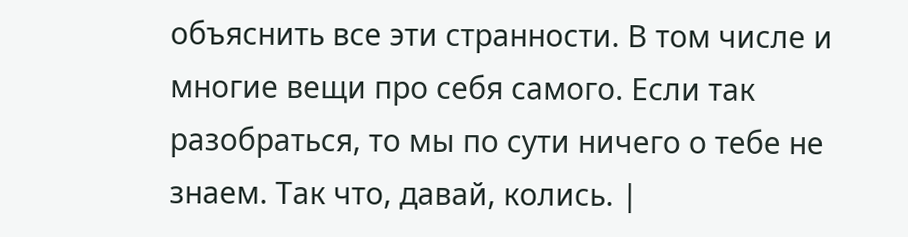объяснить все эти странности. В том числе и многие вещи про себя самого. Если так разобраться, то мы по сути ничего о тебе не знаем. Так что, давай, колись. |